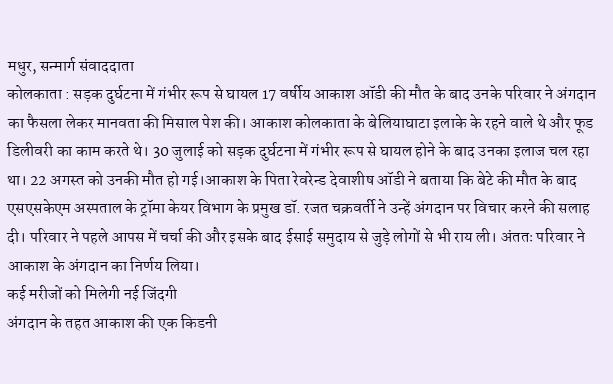मधुर, सन्मार्ग संवाददाता
कोलकाता : सड़क दुर्घटना में गंभीर रूप से घायल 17 वर्षीय आकाश ऑडी की मौत के बाद उनके परिवार ने अंगदान का फैसला लेकर मानवता की मिसाल पेश की। आकाश कोलकाता के बेलियाघाटा इलाके के रहने वाले थे और फूड डिलीवरी का काम करते थे। 30 जुलाई को सड़क दुर्घटना में गंभीर रूप से घायल होने के बाद उनका इलाज चल रहा था। 22 अगस्त को उनकी मौत हो गई।आकाश के पिता रेवरेन्ड देवाशीष ऑडी ने बताया कि बेटे की मौत के बाद एसएसकेएम अस्पताल के ट्रॉमा केयर विभाग के प्रमुख डॉ. रजत चक्रवर्ती ने उन्हें अंगदान पर विचार करने की सलाह दी। परिवार ने पहले आपस में चर्चा की और इसके बाद ईसाई समुदाय से जुड़े लोगों से भी राय ली। अंततः परिवार ने आकाश के अंगदान का निर्णय लिया।
कई मरीजों को मिलेगी नई जिंदगी
अंगदान के तहत आकाश की एक किडनी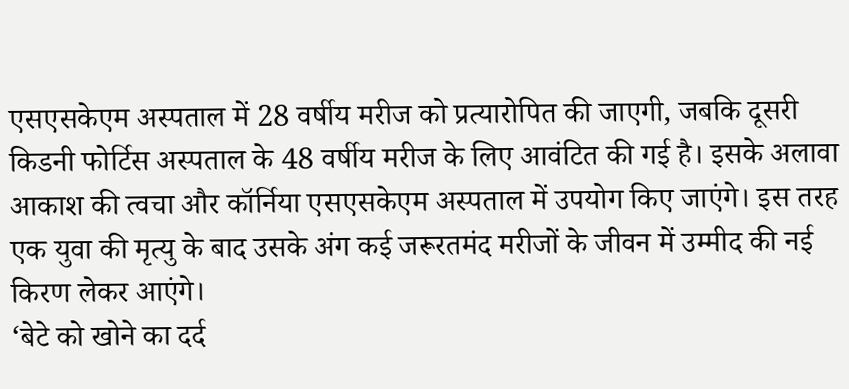एसएसकेएम अस्पताल में 28 वर्षीय मरीज को प्रत्यारोपित की जाएगी, जबकि दूसरी किडनी फोर्टिस अस्पताल के 48 वर्षीय मरीज के लिए आवंटित की गई है। इसके अलावा आकाश की त्वचा और कॉर्निया एसएसकेएम अस्पताल में उपयोग किए जाएंगे। इस तरह एक युवा की मृत्यु के बाद उसके अंग कई जरूरतमंद मरीजों के जीवन में उम्मीद की नई किरण लेकर आएंगे।
‘बेटे को खोने का दर्द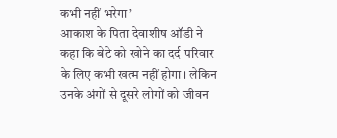कभी नहीं भरेगा’
आकाश के पिता देवाशीष ऑडी ने कहा कि बेटे को खोने का दर्द परिवार के लिए कभी खत्म नहीं होगा। लेकिन उनके अंगों से दूसरे लोगों को जीवन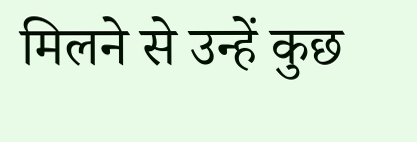मिलने से उन्हें कुछ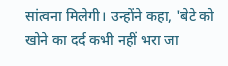सांत्वना मिलेगी। उन्होंने कहा, 'बेटे को खोने का दर्द कभी नहीं भरा जा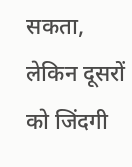सकता, लेकिन दूसरों को जिंदगी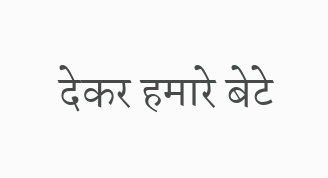देकर हमारे बेटे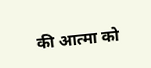की आत्मा को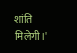शांति मिलेगी।'